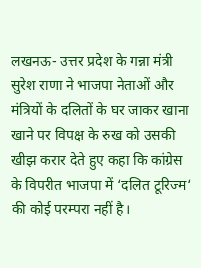लखनऊ- उत्तर प्रदेश के गन्ना मंत्री सुरेश राणा ने भाजपा नेताओं और मंत्रियों के दलितों के घर जाकर खाना खाने पर विपक्ष के रुख को उसकी खीझ करार देते हुए कहा कि कांग्रेस के विपरीत भाजपा में ‘दलित टूरिज्म‘ की कोई परम्परा नहीं है।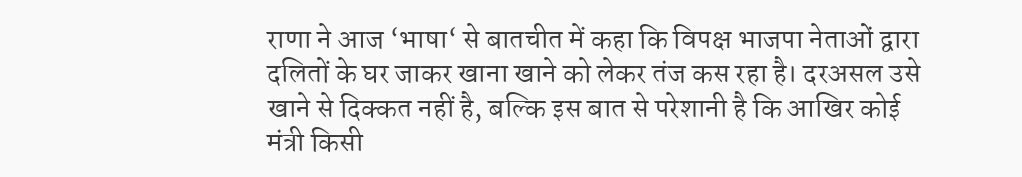राणा ने आज ‘भाषा‘ से बातचीत में कहा कि विपक्ष भाजपा नेताओं द्वारा दलितों के घर जाकर खाना खाने को लेकर तंज कस रहा है। दरअसल उसे खाने से दिक्कत नहीं है, बल्कि इस बात से परेशानी है कि आखिर कोई मंत्री किसी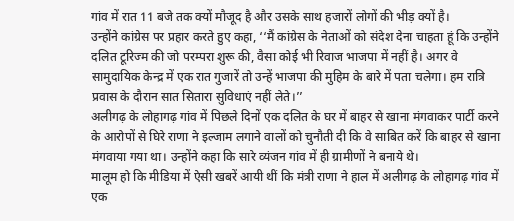गांव में रात 11 बजे तक क्यों मौजूद है और उसके साथ हजारों लोगों की भीड़ क्यों है।
उन्होंने कांग्रेस पर प्रहार करते हुए कहा, ‘‘मैं कांग्रेस के नेताओं को संदेश देना चाहता हूं कि उन्होंने दलित टूरिज्म की जो परम्परा शुरू की, वैसा कोई भी रिवाज भाजपा में नहीं है। अगर वे सामुदायिक केन्द्र में एक रात गुजारें तो उन्हें भाजपा की मुहिम के बारे में पता चलेगा। हम रात्रि प्रवास के दौरान सात सितारा सुविधाएं नहीं लेते।’’
अलीगढ़ के लोहागढ़ गांव में पिछले दिनों एक दलित के घर में बाहर से खाना मंगवाकर पार्टी करने के आरोपों से घिरे राणा ने इल्जाम लगाने वालों को चुनौती दी कि वे साबित करें कि बाहर से खाना मंगवाया गया था। उन्होंने कहा कि सारे व्यंजन गांव में ही ग्रामीणों ने बनाये थे।
मालूम हो कि मीडिया में ऐसी खबरें आयी थीं कि मंत्री राणा ने हाल में अलीगढ़ के लोहागढ़ गांव में एक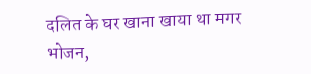दलित के घर खाना खाया था मगर भोजन,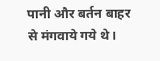पानी और बर्तन बाहर से मंगवाये गये थे।